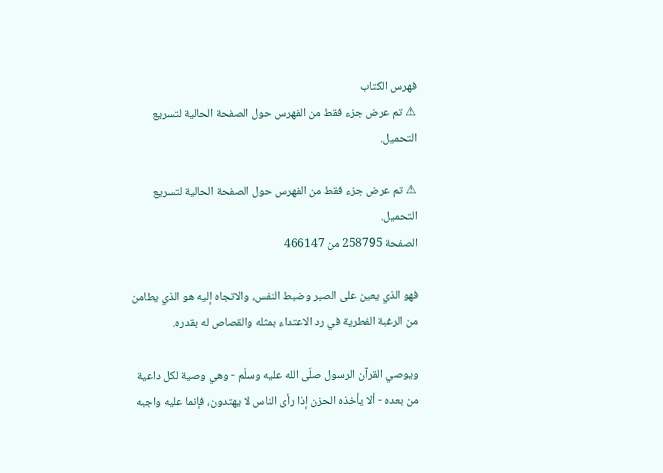فهرس الكتاب
⚠ تم عرض جزء فقط من الفهرس حول الصفحة الحالية لتسريع التحميل.

⚠ تم عرض جزء فقط من الفهرس حول الصفحة الحالية لتسريع التحميل.
الصفحة 258795 من 466147

فهو الذي يعين على الصبر وضبط النفس، والاتجاه إليه هو الذي يطامن من الرغبة الفطرية في رد الاعتداء بمثله والقصاص له بقدره.

ويوصي القرآن الرسول صلّى الله عليه وسلّم - وهي وصية لكل داعية من بعده - ألا يأخذه الحزن إذا رأى الناس لا يهتدون، فإنما عليه واجبه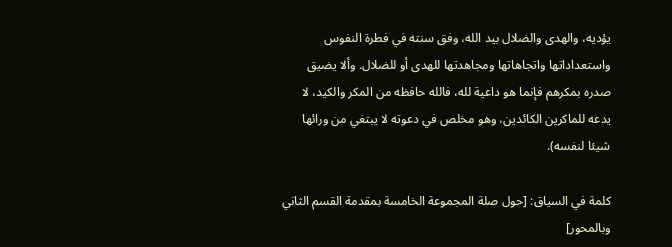يؤديه، والهدى والضلال بيد الله، وفق سنته في فطرة النفوس واستعداداتها واتجاهاتها ومجاهدتها للهدى أو للضلال. وألا يضيق صدره بمكرهم فإنما هو داعية لله، فالله حافظه من المكر والكيد، لا يدعه للماكرين الكائدين، وهو مخلص في دعوته لا يبتغي من ورائها شيئا لنفسه).

كلمة في السياق: [حول صلة المجموعة الخامسة بمقدمة القسم الثاني وبالمحور]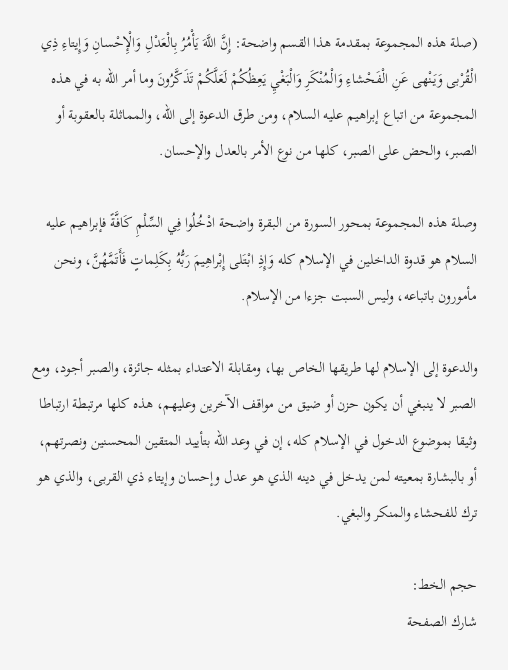(صلة هذه المجموعة بمقدمة هذا القسم واضحة: إِنَّ اللَّهَ يَأْمُرُ بِالْعَدْلِ وَالْإِحْسانِ وَإِيتاءِ ذِي الْقُرْبى وَيَنْهى عَنِ الْفَحْشاءِ وَالْمُنْكَرِ وَالْبَغْيِ يَعِظُكُمْ لَعَلَّكُمْ تَذَكَّرُونَ وما أمر الله به في هذه المجموعة من اتباع إبراهيم عليه السلام، ومن طرق الدعوة إلى الله، والمماثلة بالعقوبة أو الصبر، والحض على الصبر، كلها من نوع الأمر بالعدل والإحسان.

وصلة هذه المجموعة بمحور السورة من البقرة واضحة ادْخُلُوا فِي السِّلْمِ كَافَّةً فإبراهيم عليه السلام هو قدوة الداخلين في الإسلام كله وَإِذِ ابْتَلى إِبْراهِيمَ رَبُّهُ بِكَلِماتٍ فَأَتَمَّهُنَّ، ونحن مأمورون باتباعه، وليس السبت جزءا من الإسلام.

والدعوة إلى الإسلام لها طريقها الخاص بها، ومقابلة الاعتداء بمثله جائزة، والصبر أجود، ومع الصبر لا ينبغي أن يكون حزن أو ضيق من مواقف الآخرين وعليهم، هذه كلها مرتبطة ارتباطا وثيقا بموضوع الدخول في الإسلام كله، إن في وعد الله بتأييد المتقين المحسنين ونصرتهم، أو بالبشارة بمعيته لمن يدخل في دينه الذي هو عدل وإحسان وإيتاء ذي القربى، والذي هو ترك للفحشاء والمنكر والبغي.

حجم الخط:
شارك الصفحة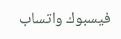فيسبوك واتساب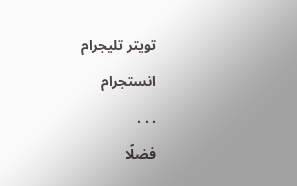تويتر تليجرام انستجرام
. . .
فضلًا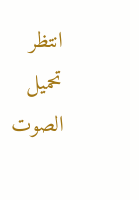انتظر تحميل الصوت